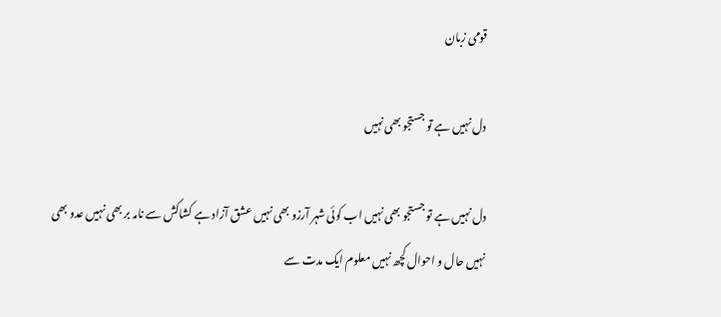قومی زبان

دل نہیں ہے تو جستجو بھی نہیں

دل نہیں ہے تو جستجو بھی نہیں اب کوئی شہر آرزو بھی نہیں عشق آزاد ہے کشاکش سے نامہ بر بھی نہیں عدو بھی نہیں حال و احوال کچھ نہیں معلوم ایک مدت سے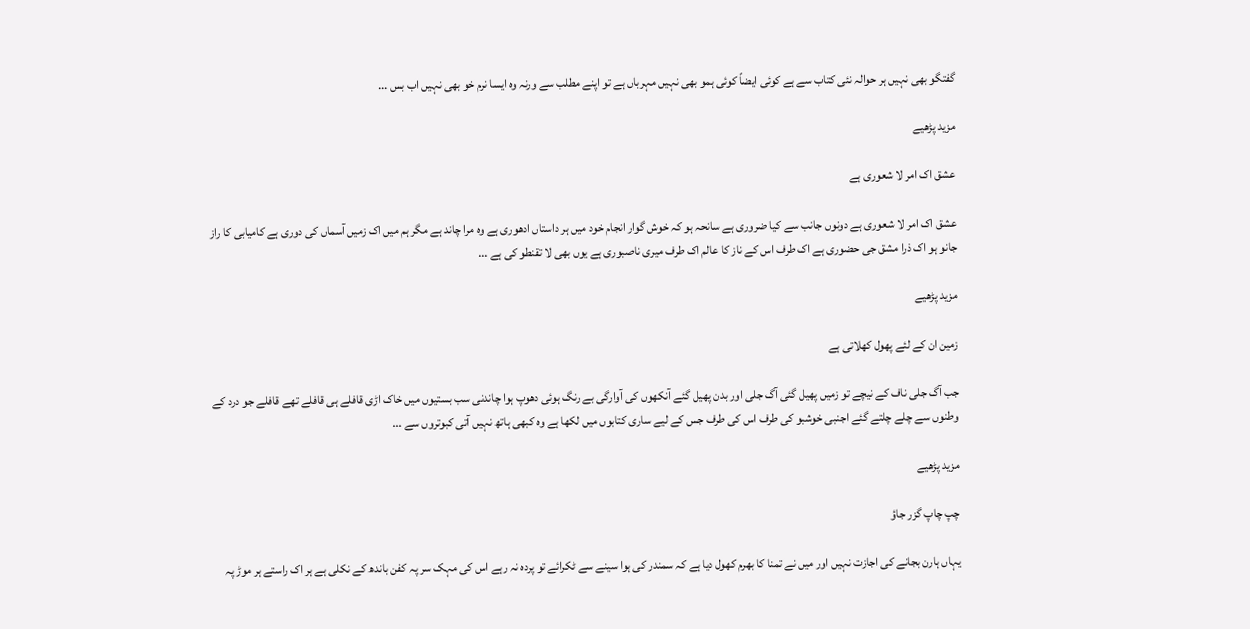گفتگو بھی نہیں ہر حوالہ نئی کتاب سے ہے کوئی ایضاً کوئی ہمو بھی نہیں مہرباں ہے تو اپنے مطلب سے ورنہ وہ ایسا نرم خو بھی نہیں اب بس ...

مزید پڑھیے

عشق اک امر لا شعوری ہے

عشق اک امر لا شعوری ہے دونوں جانب سے کیا ضروری ہے سانحہ ہو کہ خوش گوار انجام خود میں ہر داستاں ادھوری ہے وہ مرا چاند ہے مگر ہم میں اک زمیں آسماں کی دوری ہے کامیابی کا راز جانو ہو اک ذرا مشق جی حضوری ہے اک طرف اس کے ناز کا عالم اک طرف میری ناصبوری ہے یوں بھی لا تقنطو کی ہے ...

مزید پڑھیے

زمین ان کے لئے پھول کھلاتی ہے

جب آگ جلی ناف کے نیچے تو زمیں پھیل گئی آگ جلی اور بدن پھیل گئے آنکھوں کی آوارگی بے رنگ ہوئی دھوپ ہوا چاندنی سب بستیوں میں خاک اڑی قافلے ہی قافلے تھے قافلے جو درد کے وطنوں سے چلے چلتے گئے اجنبی خوشبو کی طرف اس کی طرف جس کے لیے ساری کتابوں میں لکھا ہے وہ کبھی ہاتھ نہیں آتی کبوتروں سے ...

مزید پڑھیے

چپ چاپ گزر جاؤ

یہاں ہارن بجانے کی اجازت نہیں اور میں نے تمنا کا بھرم کھول دیا ہے کہ سمندر کی ہوا سینے سے ٹکرائے تو پردہ نہ رہے اس کی مہک سر پہ کفن باندھ کے نکلی ہے ہر اک راستے ہر موڑ پہ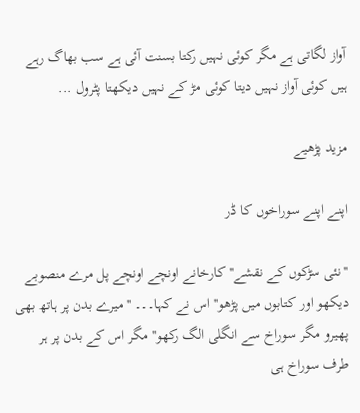آواز لگاتی ہے مگر کوئی نہیں رکتا بسنت آئی ہے سب بھاگ رہے ہیں کوئی آواز نہیں دیتا کوئی مڑ کے نہیں دیکھتا پٹرول ...

مزید پڑھیے

اپنے اپنے سوراخوں کا ڈر

''نئی سڑکوں کے نقشے'' کارخانے اونچے اونچے پل مرے منصوبے دیکھو اور کتابوں میں پڑھو'' اس نے کہا۔۔۔ ''میرے بدن پر ہاتھ بھی پھیرو مگر سوراخ سے انگلی الگ رکھو'' مگر اس کے بدن پر ہر طرف سوراخ ہی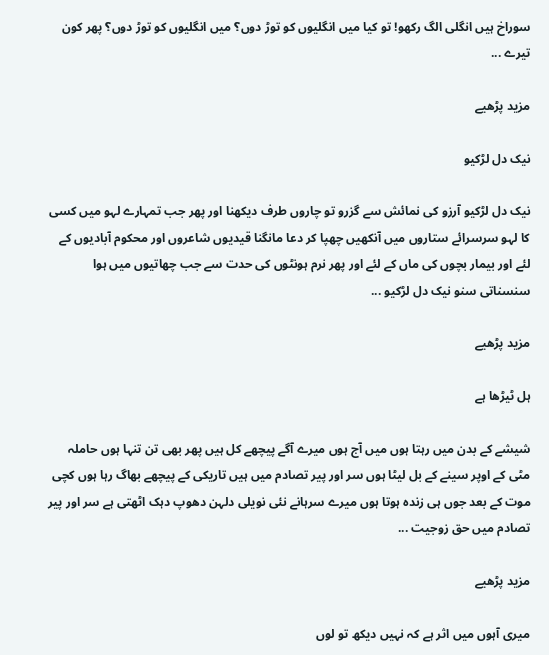سوراخ ہیں انگلی الگ رکھو! تو کیا میں انگلیوں کو توڑ دوں؟ میں انگلیوں کو توڑ دوں؟ پھر کون تیرے ...

مزید پڑھیے

نیک دل لڑکیو

نیک دل لڑکیو آرزو کی نمائش سے گزرو تو چاروں طرف دیکھنا اور پھر جب تمہارے لہو میں کسی کا لہو سرسرائے ستاروں میں آنکھیں چھپا کر دعا مانگنا قیدیوں شاعروں اور محکوم آبادیوں کے لئے اور بیمار بچوں کی ماں کے لئے اور پھر نرم ہونٹوں کی حدت سے جب چھاتیوں میں ہوا سنسناتی سنو نیک دل لڑکیو ...

مزید پڑھیے

ہل ٹیڑھا ہے

شیشے کے بدن میں رہتا ہوں میں آج ہوں میرے آگے پیچھے کل ہیں پھر بھی تن تنہا ہوں حاملہ مٹی کے اوپر سینے کے بل لیٹا ہوں سر اور پیر تصادم میں ہیں تاریکی کے پیچھے بھاگ رہا ہوں کچی موت کے بعد جوں ہی زندہ ہوتا ہوں میرے سرہانے نئی نویلی دلہن دھوپ دہک اٹھتی ہے سر اور پیر تصادم میں حق زوجیت ...

مزید پڑھیے

میری آہوں میں اثر ہے کہ نہیں دیکھ تو لوں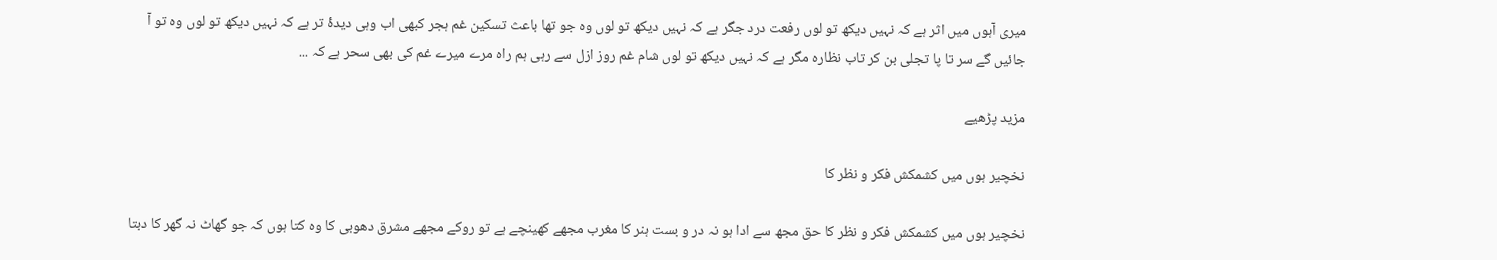میری آہوں میں اثر ہے کہ نہیں دیکھ تو لوں رفعت درد جگر ہے کہ نہیں دیکھ تو لوں وہ جو تھا باعث تسکین غم ہجر کبھی اب وہی دیدۂ تر ہے کہ نہیں دیکھ تو لوں وہ تو آ جائیں گے سر تا پا تجلی بن کر تاب نظارہ مگر ہے کہ نہیں دیکھ تو لوں شام غم روز ازل سے رہی ہم راہ مرے میرے غم کی بھی سحر ہے کہ ...

مزید پڑھیے

نخچیر ہوں میں کشمکش فکر و نظر کا

نخچیر ہوں میں کشمکش فکر و نظر کا حق مجھ سے ادا ہو نہ در و بست ہنر کا مغرب مجھے کھینچے ہے تو روکے مجھے مشرق دھوبی کا وہ کتا ہوں کہ جو گھاٹ نہ گھر کا دبتا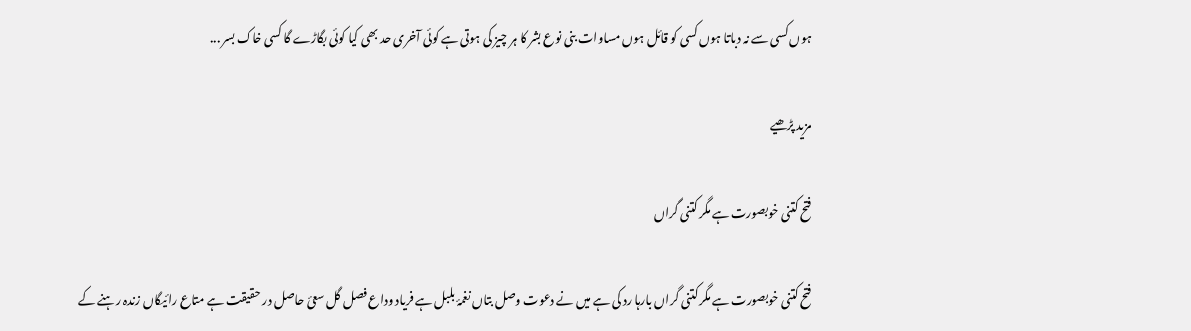ہوں کسی سے نہ دباتا ہوں کسی کو قائل ہوں مساوات بنی نوع بشر کا ہر چیز کی ہوتی ہے کوئی آخری حد بھی کیا کوئی بگاڑے گا کسی خاک بسر ...

مزید پڑھیے

فتح کتنی خوبصورت ہے مگر کتنی گراں

فتح کتنی خوبصورت ہے مگر کتنی گراں بارہا رد کی ہے میں نے دعوت وصل بتاں نغمۂ بلبل ہے فریاد وداع فصل گل سعیٔ حاصل در حقیقت ہے متاع رائیگاں زندہ رہنے کے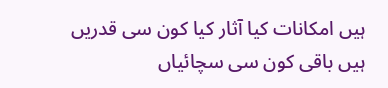ہیں امکانات کیا آثار کیا کون سی قدریں ہیں باقی کون سی سچائیاں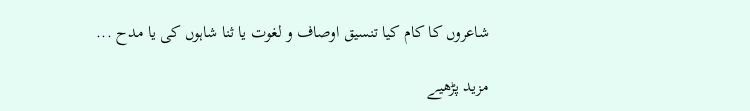شاعروں کا کام کیا تنسیق اوصاف و لغوت یا ثنا شاہوں کی یا مدح‌‌ ...

مزید پڑھیے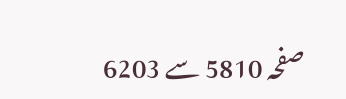صفحہ 5810 سے 6203